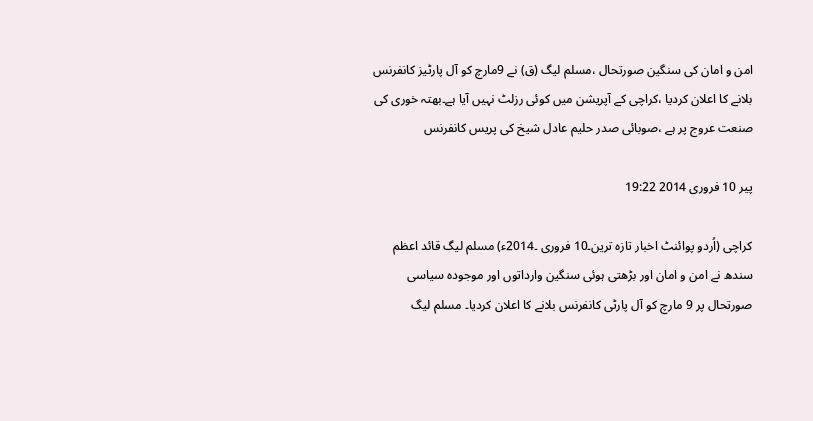امن و امان کی سنگین صورتحال ،مسلم لیگ (ق) نے 9مارچ کو آل پارٹیز کانفرنس بلانے کا اعلان کردیا ،کراچی کے آپریشن میں کوئی رزلٹ نہیں آیا ہے۔بھتہ خوری کی صنعت عروج پر ہے ،صوبائی صدر حلیم عادل شیخ کی پریس کانفرنس

پیر 10 فروری 2014 19:22

کراچی (اُردو پوائنٹ اخبار تازہ ترین۔10 فروری ۔2014ء) مسلم لیگ قائد اعظم سندھ نے امن و امان اور بڑھتی ہوئی سنگین وارداتوں اور موجودہ سیاسی صورتحال پر 9 مارچ کو آل پارٹی کانفرنس بلانے کا اعلان کردیا۔ مسلم لیگ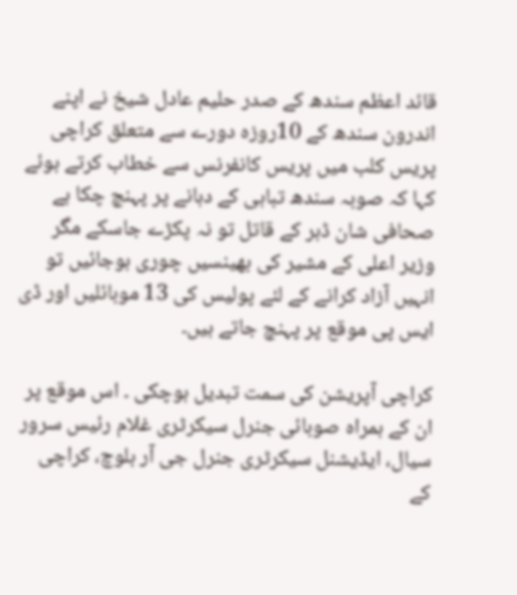قائد اعظم سندھ کے صدر حلیم عادل شیخ نے اپنے اندرون سندھ کے 10روزہ دورے سے متعلق کراچی پریس کلب میں پریس کانفرنس سے خطاب کرتے ہوئے کہا کہ صوبہ سندھ تباہی کے دہانے پر پہنچ چکا ہے صحافی شان ڈہر کے قاتل تو نہ پکڑے جاسکے مگر وزیر اعلی کے مشیر کی بھینسیں چوری ہوجائیں تو انہیں آزاد کرانے کے لئے پولیس کی 13 موبائلیں اور ڈی ایس پی موقع پر پہنچ جاتے ہیں۔

کراچی آپریشن کی سمت تبدیل ہوچکی ۔ اس موقع پر ان کے ہمراہ صوبائی جنرل سیکرٹری غلام رئیس سرور سیال، ایڈیشنل سیکرٹری جنرل جی آر بلوچ، کراچی کے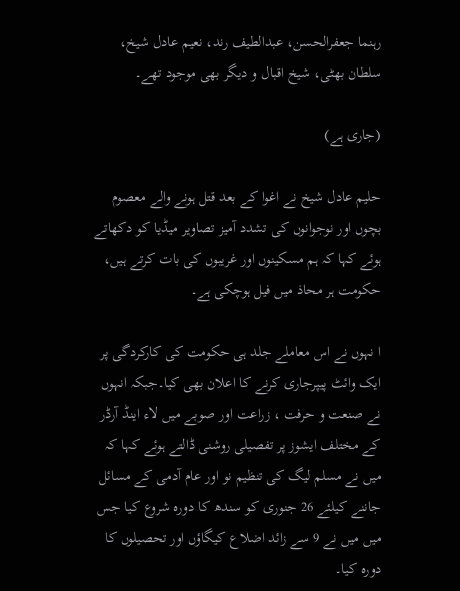رہنما جعفرالحسن، عبدالطیف رند، نعیم عادل شیخ، سلطان بھٹی، شیخ اقبال و دیگر بھی موجود تھے۔

(جاری ہے)

حلیم عادل شیخ نے اغوا کے بعد قتل ہونے والے معصوم بچوں اور نوجوانوں کی تشدد آمیز تصاویر میڈیا کو دکھاتے ہوئے کہا کہ ہم مسکینوں اور غریبوں کی بات کرتے ہیں، حکومت ہر محاذ میں فیل ہوچکی ہے۔

ا نہوں نے اس معاملے جلد ہی حکومت کی کارکردگی پر ایک وائٹ پیپرجاری کرنے کا اعلان بھی کیا۔جبکہ انہوں نے صنعت و حرفت ، زراعت اور صوبے میں لاء اینڈ آرڈر کے مختلف ایشوز پر تفصیلی روشنی ڈالتے ہوئے کہا کہ میں نے مسلم لیگ کی تنظیم نو اور عام آدمی کے مسائل جاننے کیلئے 26 جنوری کو سندھ کا دورہ شروع کیا جس میں میں نے 9 سے زائد اضلاع کیگاؤں اور تحصیلوں کا دورہ کیا۔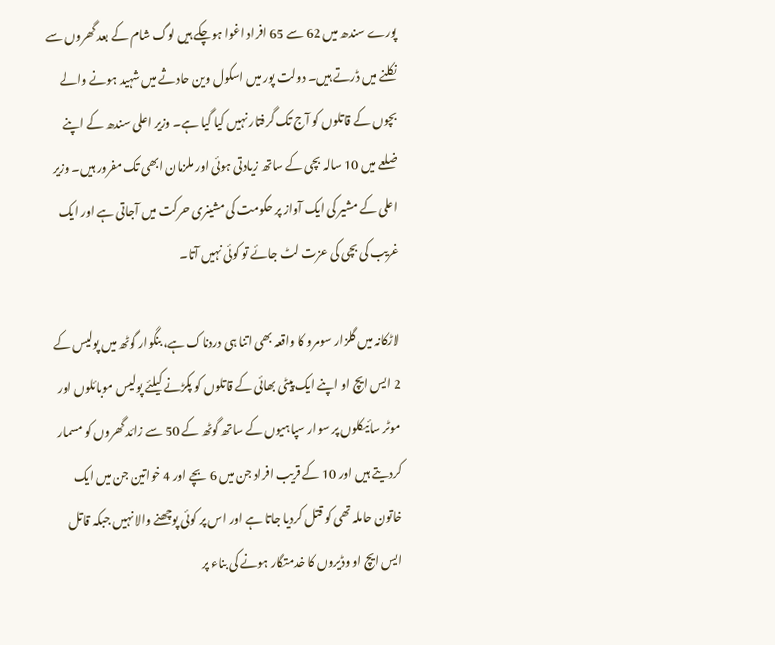پورے سندھ میں 62 سے 65 افراد اغوا ہوچکے ہیں لوگ شام کے بعد گھروں سے نکلنے میں ڈرتے ہیں۔ دولت پور میں اسکول وین حادثے میں شہید ہونے والے بچوں کے قاتلوں کو آج تک گرفتار نہیں کیا گیا ہے۔ وزیر اعلی سندھ کے اپنے ضلعے میں 10 سالہ بچی کے ساتھ زیادتی ہوئی اور ملزمان ابھی تک مفرور ہیں۔ وزیر اعلی کے مشیر کی ایک آواز پر حکومت کی مشینری حرکت میں آجاتی ہے اور ایک غریب کی بچی کی عزت لٹ جائے تو کوئی نہیں آتا۔

لاڑکانہ میں گلزار سومرو کا واقعہ بھی اتنا ہی دردناک ہے، بنگوار گوٹھ میں پولیس کے 2 ایس ایچ او اپنے ایک پیٹی بھائی کے قاتلوں کو پکڑنے کیلئے پولیس موبائلوں اور موٹر سائیکلوں پر سوار سپاہیوں کے ساتھ گوٹھ کے 50 سے زائد گھروں کو مسمار کردیتے ہیں اور 10 کے قریب افراد جن میں 6 بچے اور 4 خواتین جن میں ایک خاتون حاملہ تھی کو قتل کردیا جاتا ہے اور اس پر کوئی پوچھنے والا نہیں جبکہ قاتل ایس ایچ او وڈیروں کا خدمتگار ہونے کی بناء پر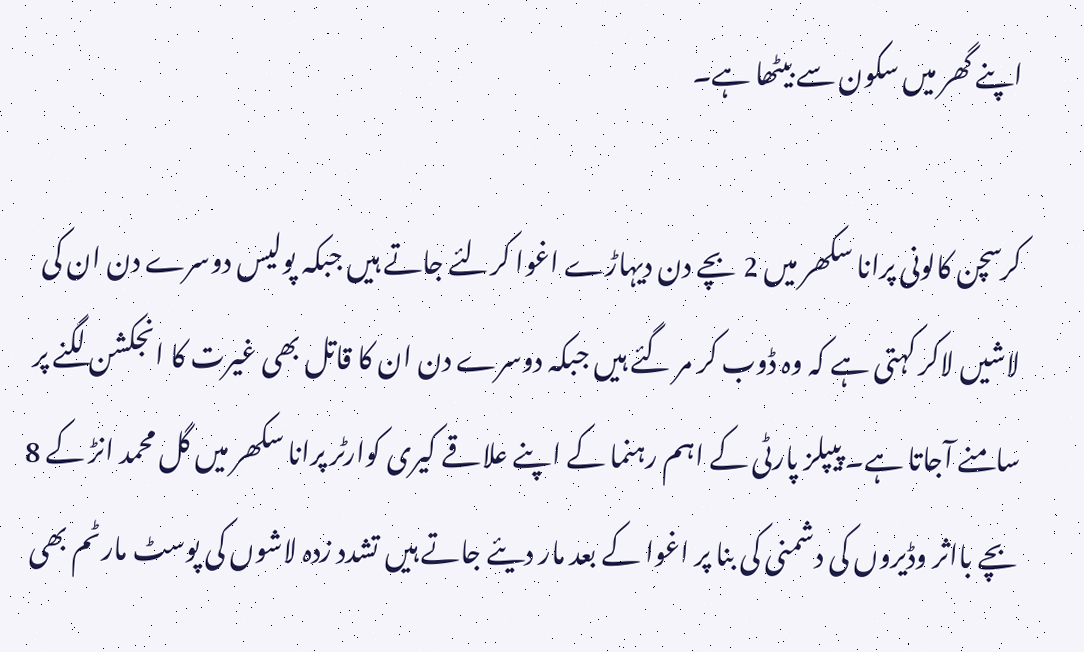اپنے گھر میں سکون سے بیٹھا ہے۔

کرسچن کالونی پرانا سکھر میں 2 بچے دن دیہاڑے اغوا کرلئے جاتے ہیں جبکہ پولیس دوسرے دن ان کی لاشیں لاکر کہتی ہے کہ وہ ڈوب کر مر گئے ہیں جبکہ دوسرے دن ان کا قاتل بھی غیرت کا انجکشن لگنے پر سامنے آجاتا ہے۔ پیپلز پارٹی کے اہم رہنما کے اپنے علاقے کیری کوارٹر پرانا سکھر میں گل محمد انڑ کے 8 بچے بااثر وڈیروں کی دشمنی کی بنا پر اغوا کے بعد مار دیئے جاتے ہیں تشدد زدہ لاشوں کی پوسٹ مارٹم بھی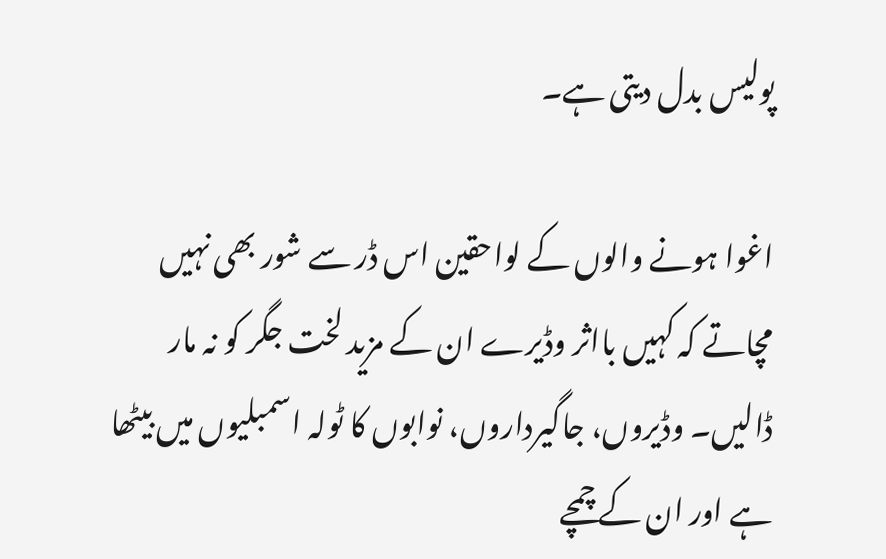پولیس بدل دیتی ہے۔

اغوا ہونے والوں کے لواحقین اس ڈر سے شور بھی نہیں مچاتے کہ کہیں بااثر وڈیرے ان کے مزید لخت جگر کو نہ مار ڈالیں۔ وڈیروں، جاگیرداروں، نوابوں کا ٹولہ اسمبلیوں میں بیٹھا ہے اور ان کے چمچے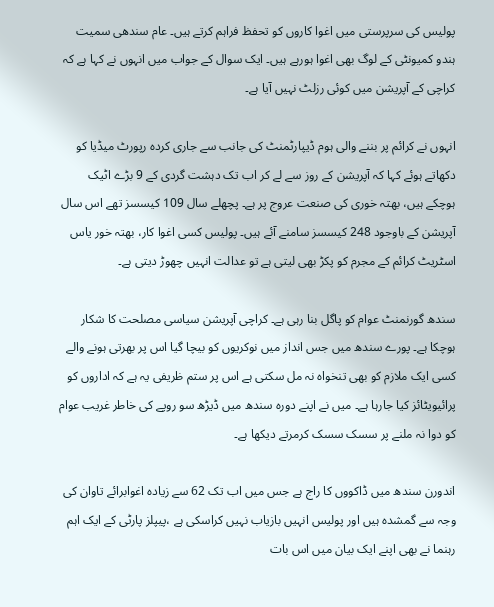پولیس کی سرپرستی میں اغوا کاروں کو تحفظ فراہم کرتے ہیں۔ عام سندھی سمیت ہندو کمیونٹی کے لوگ بھی اغوا ہورہے ہیں۔ ایک سوال کے جواب میں انہوں نے کہا ہے کہ کراچی کے آپریشن میں کوئی رزلٹ نہیں آیا ہے۔

انہوں نے کرائم پر بننے والی ہوم ڈیپارٹمنٹ کی جانب سے جاری کردہ رپورٹ میڈیا کو دکھاتے ہوئے کہا کہ آپریشن کے روز سے لے کر اب تک دہشت گردی کے 9 بڑے اٹیک ہوچکے ہیں، بھتہ خوری کی صنعت عروج پر ہے۔ پچھلے سال 109 کیسسز تھے اس سال آپریشن کے باوجود 248 کیسسز سامنے آئے ہیں۔ پولیس کسی اغوا کار، بھتہ خور یاس اسٹریٹ کرائم کے مجرم کو پکڑ بھی لیتی ہے تو عدالت انہیں چھوڑ دیتی ہے۔

سندھ گورنمنٹ عوام کو پاگل بنا رہی ہے۔ کراچی آپریشن سیاسی مصلحت کا شکار ہوچکا ہے۔ پورے سندھ میں جس انداز میں نوکریوں کو بیچا گیا اس پر بھرتی ہونے والے کسی ایک ملازم کو بھی تنخواہ نہ مل سکتی ہے اس پر ستم ظریفی یہ ہے کہ اداروں کو پرائیویٹائز کیا جارہا ہے۔ میں نے اپنے دورہ سندھ میں ڈیڑھ سو روپے کی خاطر غریب عوام کو دوا نہ ملنے پر سسک سسک کرمرتے دیکھا ہے۔

اندورن سندھ میں ڈاکووں کا راج ہے جس میں اب تک 62 سے زیادہ اغوابرائے تاوان کی وجہ سے گمشدہ ہیں اور پولیس انہیں بازیاب نہیں کراسکی ہے ،پیپلز پارٹی کے ایک اہم رہنما نے بھی اپنے ایک بیان میں اس بات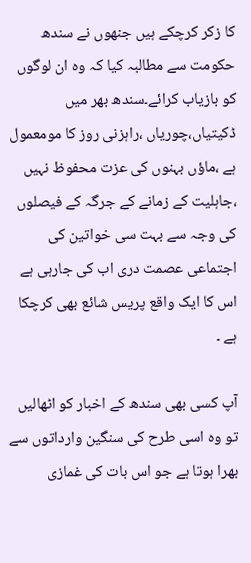کا زکر کرچکے ہیں جنھوں نے سندھ حکومت سے مطالبہ کیا کہ وہ ان لوگوں کو بازیاب کرائے۔سندھ بھر میں ڈکیتیاں،چوریاں ،راہزنی روز کا مومعمول ہے ،ماؤں بہنوں کی عزت محفوظ نہیں ،جاہلیت کے زمانے کے جرگہ کے فیصلوں کی وجہ سے بہت سی خواتین کی اجتماعی عصمت دری اب کی جارہی ہے اس کا ایک واقع پریس شائع بھی کرچکا ہے ۔

آپ کسی بھی سندھ کے اخبار کو اٹھالیں تو وہ اسی طرح کی سنگین وارداتوں سے بھرا ہوتا ہے جو اس بات کی غمازی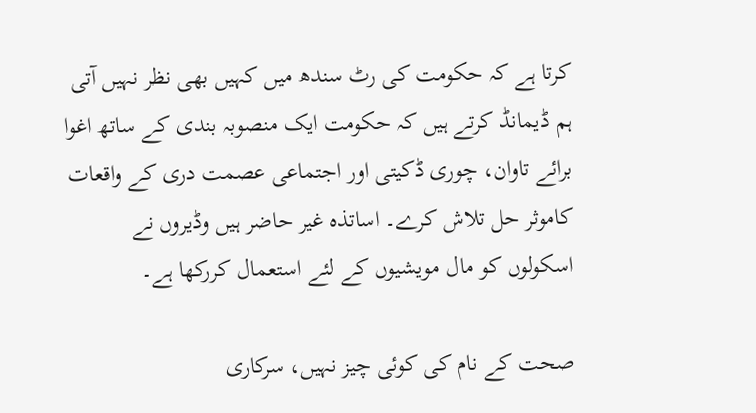کرتا ہے کہ حکومت کی رٹ سندھ میں کہیں بھی نظر نہیں آتی ہم ڈیمانڈ کرتے ہیں کہ حکومت ایک منصوبہ بندی کے ساتھ اغوا برائے تاوان، چوری ڈکیتی اور اجتماعی عصمت دری کے واقعات کاموثر حل تلاش کرے۔ اساتذہ غیر حاضر ہیں وڈیروں نے اسکولوں کو مال مویشیوں کے لئے استعمال کررکھا ہے۔

صحت کے نام کی کوئی چیز نہیں، سرکاری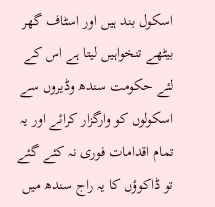اسکول بند ہیں اور اسٹاف گھر بیٹھے تنخواہیں لیتا ہے اس کے لئے حکومت سندھ وڈیروں سے اسکولوں کو وارگزار کرائے اور یہ تمام اقدامات فوری نہ کئے گئے تو ڈاکوؤں کا یہ راج سندھ میں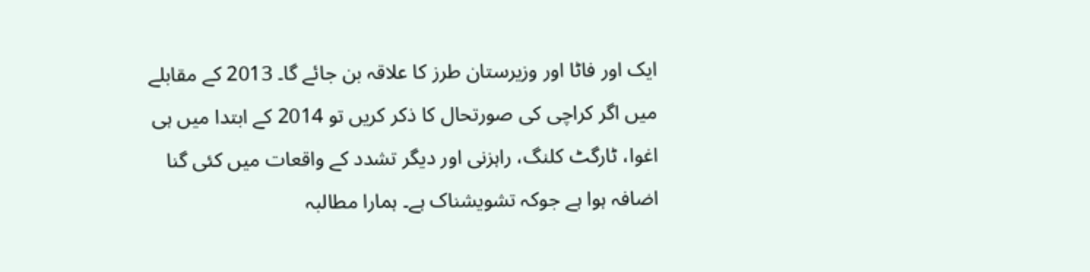ایک اور فاٹا اور وزیرستان طرز کا علاقہ بن جائے گا۔ 2013 کے مقابلے میں اگر کراچی کی صورتحال کا ذکر کریں تو 2014 کے ابتدا میں ہی اغوا، ٹارگٹ کلنگ، راہزنی اور دیگر تشدد کے واقعات میں کئی گنا اضافہ ہوا ہے جوکہ تشویشناک ہے۔ ہمارا مطالبہ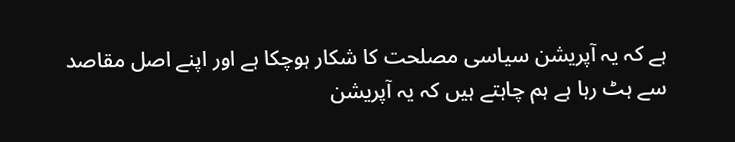ہے کہ یہ آپریشن سیاسی مصلحت کا شکار ہوچکا ہے اور اپنے اصل مقاصد سے ہٹ رہا ہے ہم چاہتے ہیں کہ یہ آپریشن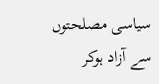سیاسی مصلحتوں سے آزاد ہوکر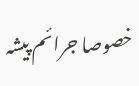خصوصا جرائم پیشہ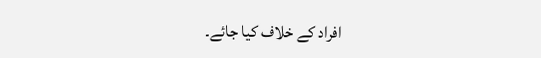افراد کے خلاف کیا جائے۔